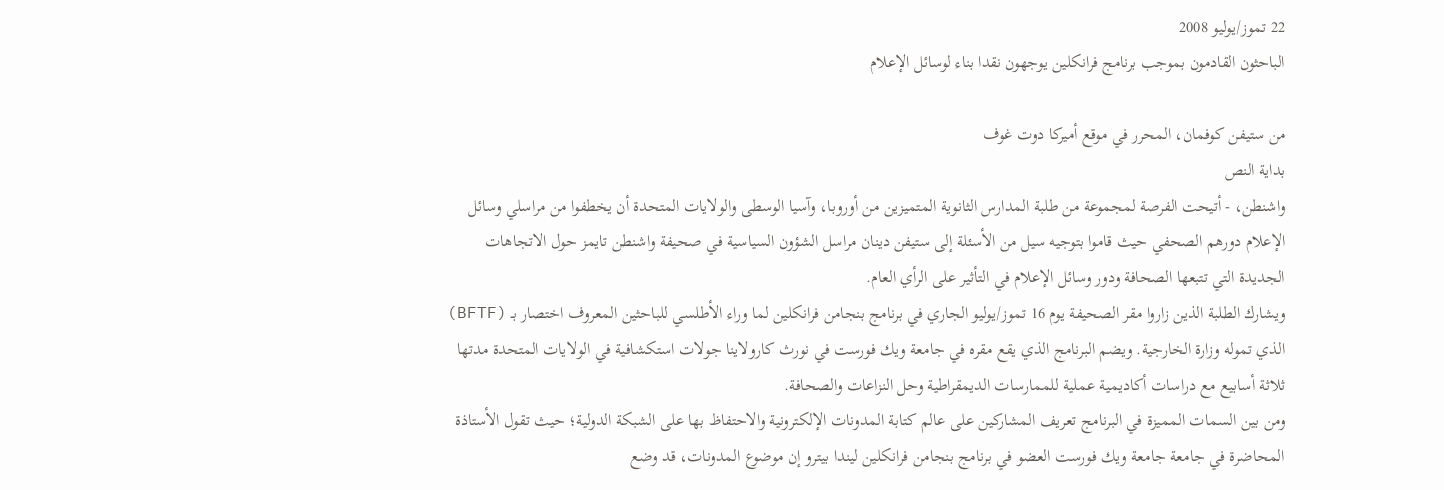22 تموز/يوليو 2008
الباحثون القادمون بموجب برنامج فرانكلين يوجهون نقدا بناء لوسائل الإعلام

من ستيفن كوفمان، المحرر في موقع أميركا دوت غوف
بداية النص
واشنطن، - أتيحت الفرصة لمجموعة من طلبة المدارس الثانوية المتميزين من أوروبا، وآسيا الوسطى والولايات المتحدة أن يخطفوا من مراسلي وسائل الإعلام دورهم الصحفي حيث قاموا بتوجيه سيل من الأسئلة إلى ستيفن دينان مراسل الشؤون السياسية في صحيفة واشنطن تايمز حول الاتجاهات الجديدة التي تتبعها الصحافة ودور وسائل الإعلام في التأثير على الرأي العام.
ويشارك الطلبة الذين زاروا مقر الصحيفة يوم 16 تموز/يوليو الجاري في برنامج بنجامن فرانكلين لما وراء الأطلسي للباحثين المعروف اختصار بـ (BFTF) الذي تموله وزارة الخارجية. ويضم البرنامج الذي يقع مقره في جامعة ويك فورست في نورث كارولاينا جولات استكشافية في الولايات المتحدة مدتها ثلاثة أسابيع مع دراسات أكاديمية عملية للممارسات الديمقراطية وحل النزاعات والصحافة.
ومن بين السمات المميزة في البرنامج تعريف المشاركين على عالم كتابة المدونات الإلكترونية والاحتفاظ بها على الشبكة الدولية؛ حيث تقول الأستاذة المحاضرة في جامعة جامعة ويك فورست العضو في برنامج بنجامن فرانكلين ليندا بيترو إن موضوع المدونات، قد وضع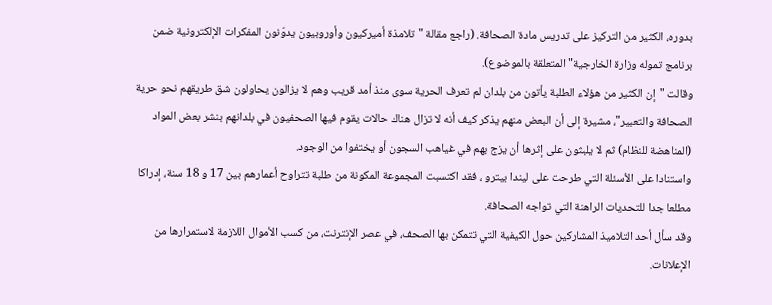بدوره، الكثير من التركيز على تدريس مادة الصحافة. (راجع مقالة "تلامذة أميركيون وأوروبيون يدوّنون المفكرات الإلكترونية ضمن برنامج تموله وزارة الخارجية" المتعلقة بالموضوع).
وقالت "إن الكثير من هؤلاء الطلبة يأتون من بلدان لم تعرف الحرية سوى منذ أمد قريب وهم لا يزالون يحاولون شق طريقهم نحو حرية الصحافة والتعبير"، مشيرة إلى أن البعض منهم يذكر كيف أنه لا تزال هناك حالات يقوم فيها الصحفيون في بلدانهم بنشر بعض المواد (المناهضة للنظام) ثم لا يلبثون على إثرها أن يزج بهم في غياهب السجون أو يختفوا من الوجود.
واستنادا على الأسئلة التي طرحت على ليندا بيترو ، فقد اكتسبت المجموعة المكونة من طلبة تتراوح أعمارهم بين 17 و 18 سنة، إدراكا مطلعا جدا للتحديات الراهنة التي تواجه الصحافة.
وقد سأل أحد التلاميذ المشاركين حول الكيفية التي تتمكن بها الصحف، في عصر الإنترنت، من كسب الأموال اللازمة لاستمرارها من الإعلانات.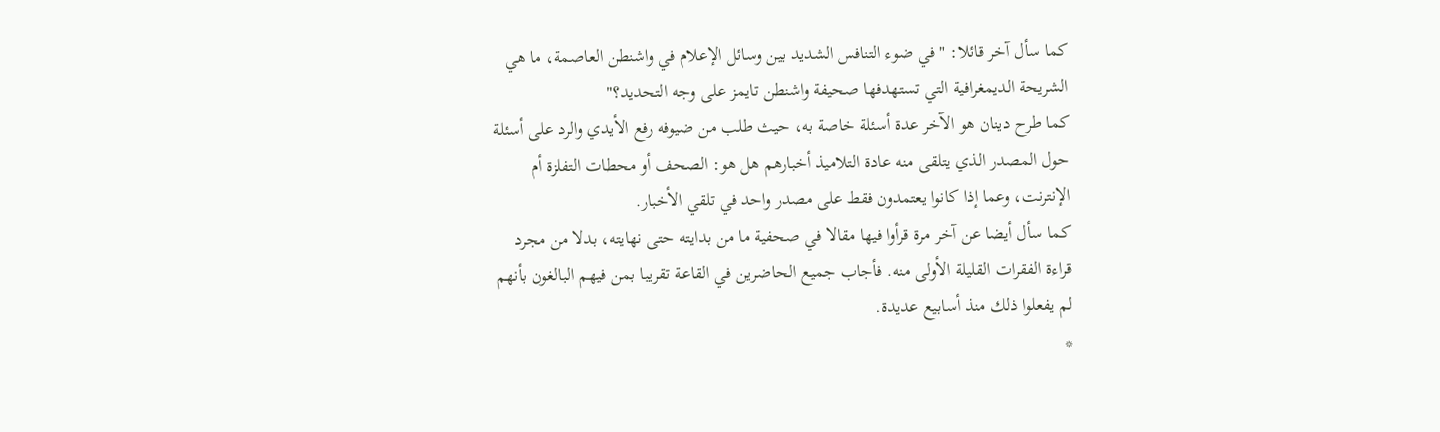كما سأل آخر قائلا: "في ضوء التنافس الشديد بين وسائل الإعلام في واشنطن العاصمة، ما هي الشريحة الديمغرافية التي تستهدفها صحيفة واشنطن تايمز على وجه التحديد؟"
كما طرح دينان هو الآخر عدة أسئلة خاصة به، حيث طلب من ضيوفه رفع الأيدي والرد على أسئلة حول المصدر الذي يتلقى منه عادة التلاميذ أخبارهم هل هو: الصحف أو محطات التفلزة أم الإنترنت، وعما إذا كانوا يعتمدون فقط على مصدر واحد في تلقي الأخبار.
كما سأل أيضا عن آخر مرة قرأوا فيها مقالا في صحفية ما من بدايته حتى نهايته، بدلا من مجرد قراءة الفقرات القليلة الأولى منه. فأجاب جميع الحاضرين في القاعة تقريبا بمن فيهم البالغون بأنهم لم يفعلوا ذلك منذ أسابيع عديدة.
*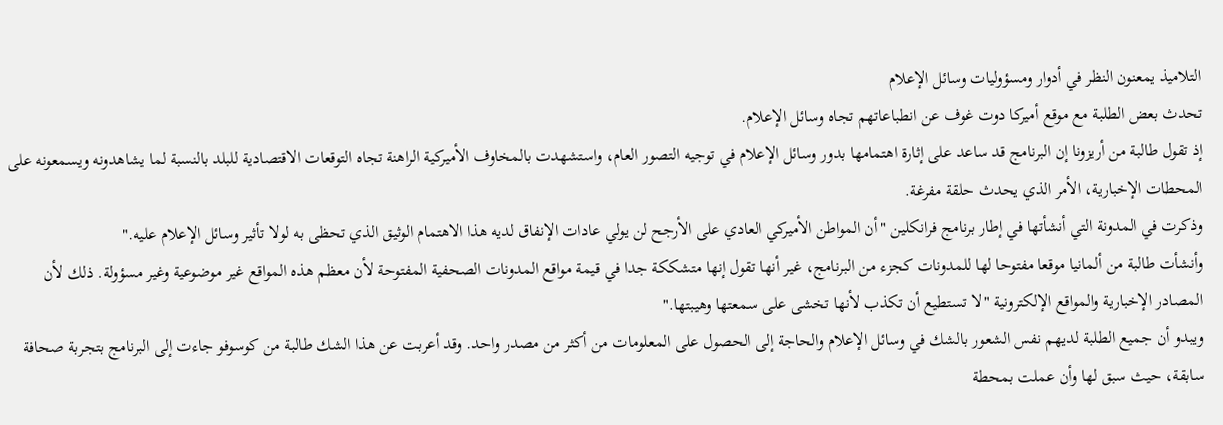التلاميذ يمعنون النظر في أدوار ومسؤوليات وسائل الإعلام
تحدث بعض الطلبة مع موقع أميركا دوت غوف عن انطباعاتهم تجاه وسائل الإعلام.
إذ تقول طالبة من أريزونا إن البرنامج قد ساعد على إثارة اهتمامها بدور وسائل الإعلام في توجيه التصور العام، واستشهدت بالمخاوف الأميركية الراهنة تجاه التوقعات الاقتصادية للبلد بالنسبة لما يشاهدونه ويسمعونه على المحطات الإخبارية، الأمر الذي يحدث حلقة مفرغة.
وذكرت في المدونة التي أنشأتها في إطار برنامج فرانكلين "أن المواطن الأميركي العادي على الأرجح لن يولي عادات الإنفاق لديه هذا الاهتمام الوثيق الذي تحظى به لولا تأثير وسائل الإعلام عليه."
وأنشأت طالبة من ألمانيا موقعا مفتوحا لها للمدونات كجزء من البرنامج، غير أنها تقول إنها متشككة جدا في قيمة مواقع المدونات الصحفية المفتوحة لأن معظم هذه المواقع غير موضوعية وغير مسؤولة. ذلك لأن المصادر الإخبارية والمواقع الإلكترونية "لا تستطيع أن تكذب لأنها تخشى على سمعتها وهيبتها."
ويبدو أن جميع الطلبة لديهم نفس الشعور بالشك في وسائل الإعلام والحاجة إلى الحصول على المعلومات من أكثر من مصدر واحد. وقد أعربت عن هذا الشك طالبة من كوسوفو جاءت إلى البرنامج بتجربة صحافة سابقة، حيث سبق لها وأن عملت بمحطة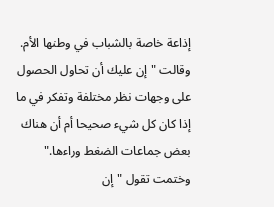إذاعة خاصة بالشباب في وطنها الأم.
وقالت "إن عليك أن تحاول الحصول على وجهات نظر مختلفة وتفكر في ما إذا كان كل شيء صحيحا أم أن هناك بعض جماعات الضغط وراءها." وختمت تقول "إن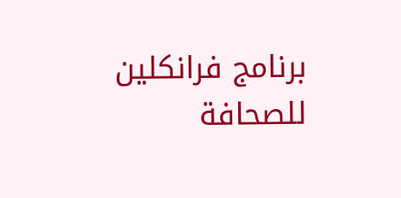برنامج فرانكلين للصحافة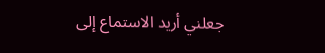جعلني أريد الاستماع إلى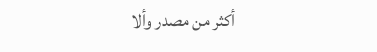أكثر من مصدر وألا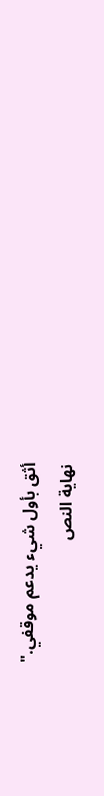أثق بأول شيء يدعم موقفي."
نهاية النص